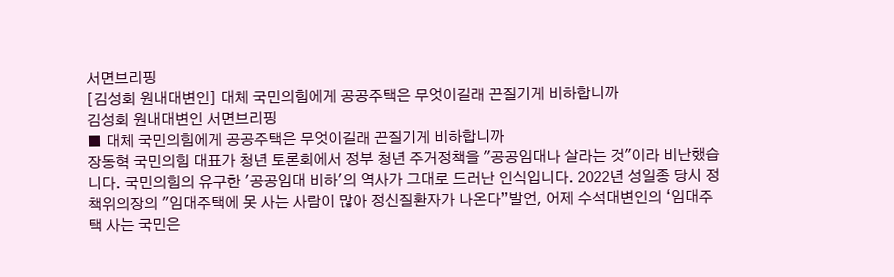서면브리핑
[김성회 원내대변인] 대체 국민의힘에게 공공주택은 무엇이길래 끈질기게 비하합니까
김성회 원내대변인 서면브리핑
■ 대체 국민의힘에게 공공주택은 무엇이길래 끈질기게 비하합니까
장동혁 국민의힘 대표가 청년 토론회에서 정부 청년 주거정책을 "공공임대나 살라는 것"이라 비난했습니다. 국민의힘의 유구한 '공공임대 비하'의 역사가 그대로 드러난 인식입니다. 2022년 성일종 당시 정책위의장의 "임대주택에 못 사는 사람이 많아 정신질환자가 나온다”발언, 어제 수석대변인의 ‘임대주택 사는 국민은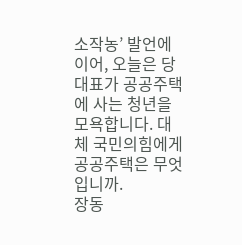소작농’ 발언에 이어, 오늘은 당대표가 공공주택에 사는 청년을 모욕합니다. 대체 국민의힘에게 공공주택은 무엇입니까.
장동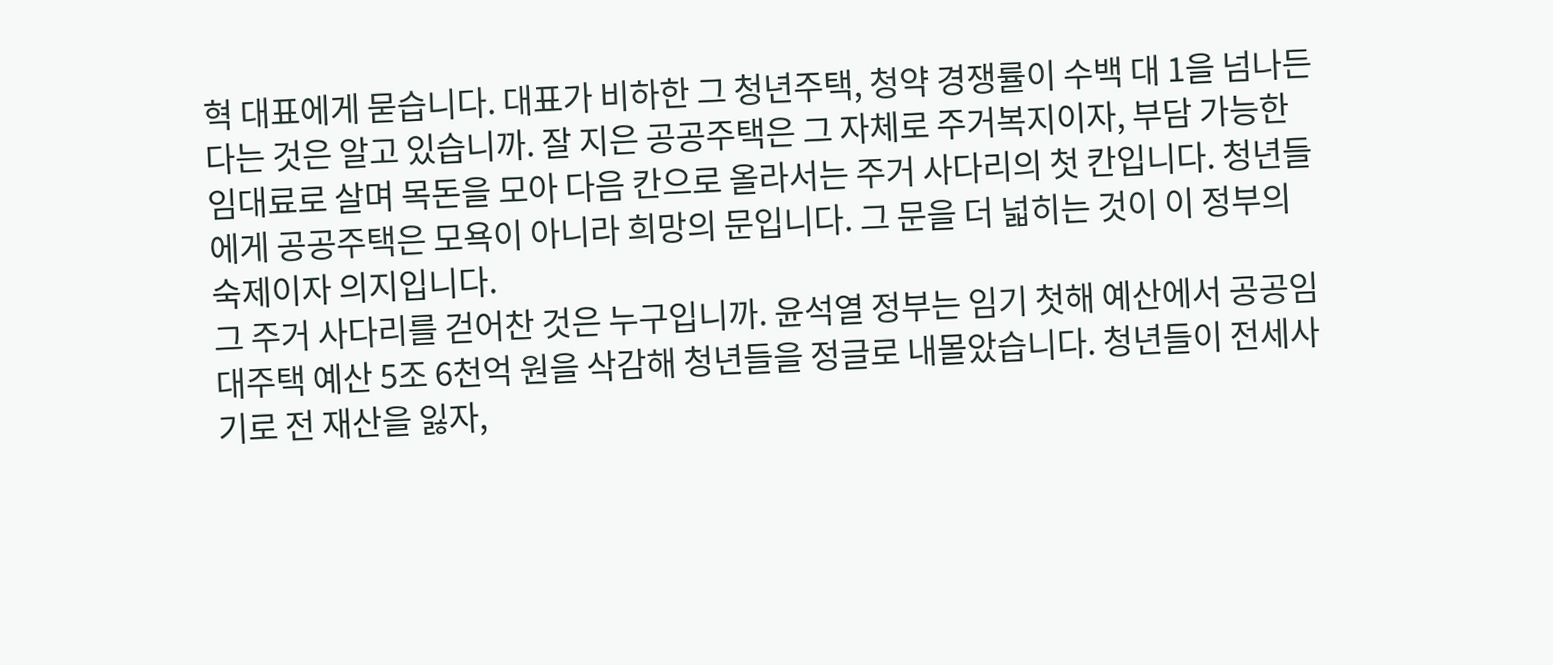혁 대표에게 묻습니다. 대표가 비하한 그 청년주택, 청약 경쟁률이 수백 대 1을 넘나든다는 것은 알고 있습니까. 잘 지은 공공주택은 그 자체로 주거복지이자, 부담 가능한 임대료로 살며 목돈을 모아 다음 칸으로 올라서는 주거 사다리의 첫 칸입니다. 청년들에게 공공주택은 모욕이 아니라 희망의 문입니다. 그 문을 더 넓히는 것이 이 정부의 숙제이자 의지입니다.
그 주거 사다리를 걷어찬 것은 누구입니까. 윤석열 정부는 임기 첫해 예산에서 공공임대주택 예산 5조 6천억 원을 삭감해 청년들을 정글로 내몰았습니다. 청년들이 전세사기로 전 재산을 잃자,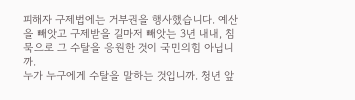피해자 구제법에는 거부권을 행사했습니다. 예산을 빼앗고 구제받을 길마저 빼앗는 3년 내내, 침묵으로 그 수탈을 응원한 것이 국민의힘 아닙니까.
누가 누구에게 수탈을 말하는 것입니까. 청년 앞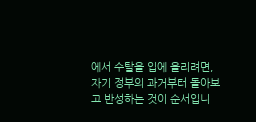에서 수탈을 입에 올리려면, 자기 정부의 과거부터 돌아보고 반성하는 것이 순서입니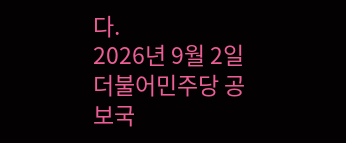다.
2026년 9월 2일
더불어민주당 공보국